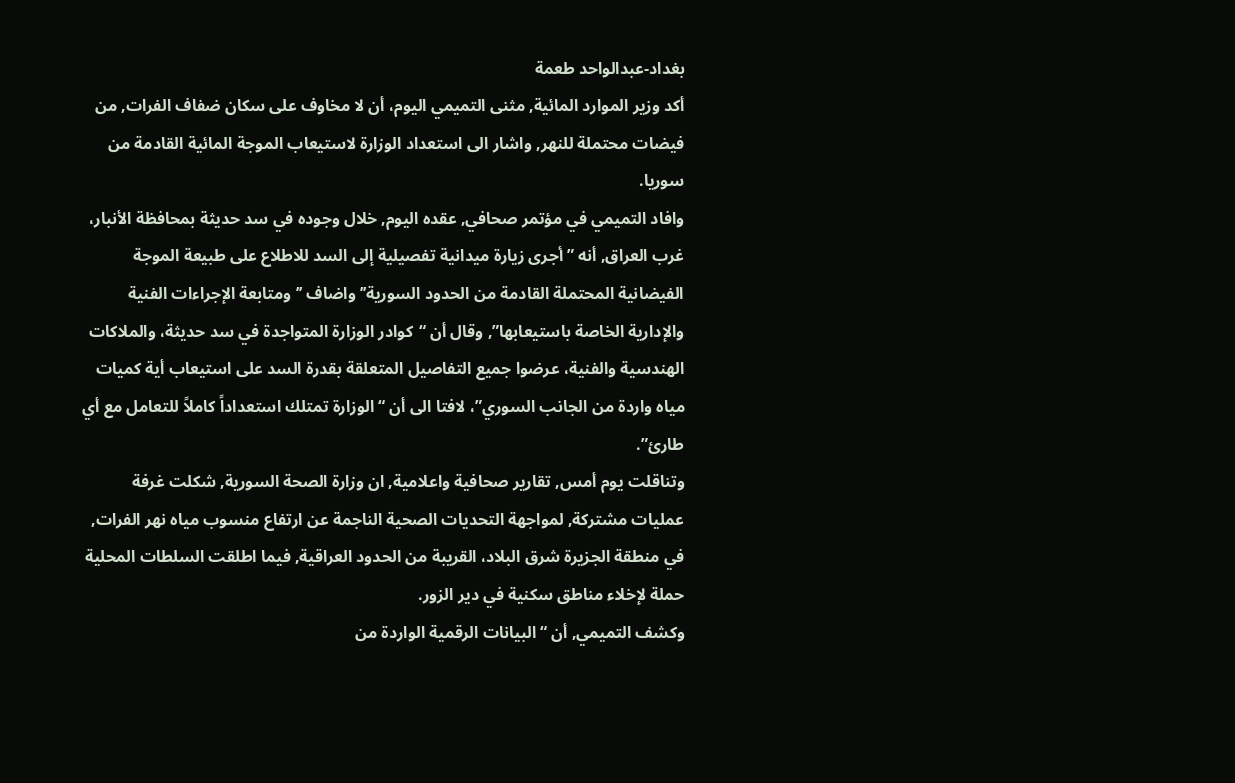بغداد-عبدالواحد طعمة
أكد وزير الموارد المائية, مثنى التميمي اليوم، أن لا مخاوف على سكان ضفاف الفرات, من فيضات محتملة للنهر, واشار الى استعداد الوزارة لاستيعاب الموجة المائية القادمة من سوريا.
وافاد التميمي في مؤتمر صحافي, عقده اليوم, خلال وجوده في سد حديثة بمحافظة الأنبار، غرب العراق, أنه ” أجرى زيارة ميدانية تفصيلية إلى السد للاطلاع على طبيعة الموجة الفيضانية المحتملة القادمة من الحدود السورية’’ واضاف ’’ومتابعة الإجراءات الفنية والإدارية الخاصة باستيعابها”, وقال أن “كوادر الوزارة المتواجدة في سد حديثة، والملاكات الهندسية والفنية، عرضوا جميع التفاصيل المتعلقة بقدرة السد على استيعاب أية كميات مياه واردة من الجانب السوري”، لافتا الى أن “الوزارة تمتلك استعداداً كاملاً للتعامل مع أي طارئ”.
وتناقلت يوم أمس, تقارير صحافية واعلامية, ان وزارة الصحة السورية, شكلت غرفة عمليات مشتركة, لمواجهة التحديات الصحية الناجمة عن ارتفاع منسوب مياه نهر الفرات, في منطقة الجزيرة شرق البلاد، القريبة من الحدود العراقية, فيما اطلقت السلطات المحلية حملة لإخلاء مناطق سكنية في دير الزور.
وكشف التميمي, أن “البيانات الرقمية الواردة من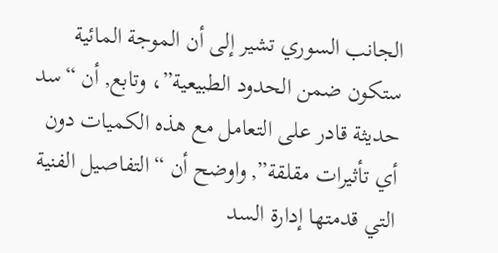الجانب السوري تشير إلى أن الموجة المائية ستكون ضمن الحدود الطبيعية”، وتابع, أن “سد حديثة قادر على التعامل مع هذه الكميات دون أي تأثيرات مقلقة”, واوضح أن “التفاصيل الفنية التي قدمتها إدارة السد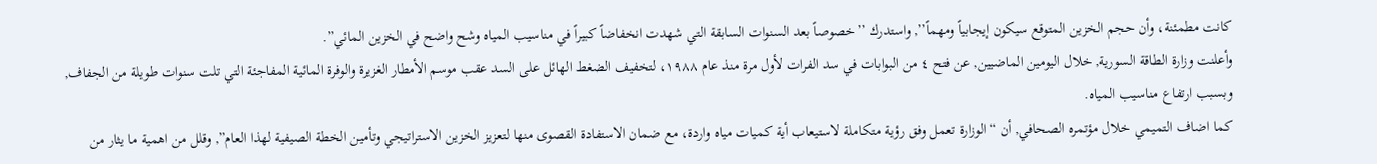كانت مطمئنة، وأن حجم الخزين المتوقع سيكون إيجابياً ومهماً’’, واستدرك ’’خصوصاً بعد السنوات السابقة التي شهدت انخفاضاً كبيراً في مناسيب المياه وشح واضح في الخزين المائي”.
وأعلنت وزارة الطاقة السورية, خلال اليومين الماضيين, عن فتح ٤ من البوابات في سد الفرات لأول مرة منذ عام ١٩٨٨، لتخفيف الضغط الهائل على السد عقب موسم الأمطار الغزيرة والوفرة المائية المفاجئة التي تلت سنوات طويلة من الجفاف, وبسبب ارتفاع مناسيب المياه.
كما اضاف التميمي خلال مؤتمره الصحافي, أن “الوزارة تعمل وفق رؤية متكاملة لاستيعاب أية كميات مياه واردة، مع ضمان الاستفادة القصوى منها لتعزيز الخزين الاستراتيجي وتأمين الخطة الصيفية لهذا العام”, وقلل من اهمية ما يثار من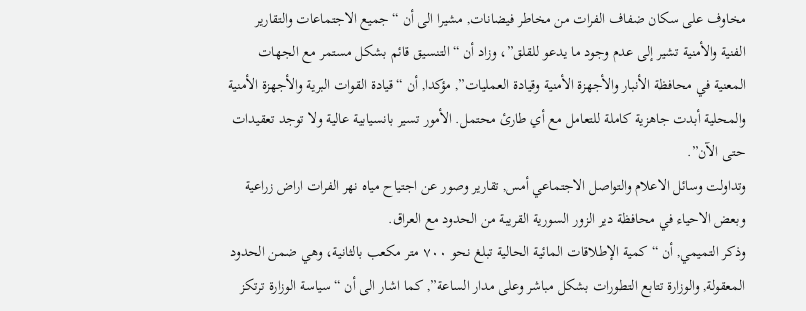مخاوف على سكان ضفاف الفرات من مخاطر فيضانات, مشيرا الى أن “جميع الاجتماعات والتقارير الفنية والأمنية تشير إلى عدم وجود ما يدعو للقلق”، وزاد أن “التنسيق قائم بشكل مستمر مع الجهات المعنية في محافظة الأنبار والأجهزة الأمنية وقيادة العمليات”, مؤكدا, أن “قيادة القوات البرية والأجهزة الأمنية والمحلية أبدت جاهزية كاملة للتعامل مع أي طارئ محتمل. الأمور تسير بانسيابية عالية ولا توجد تعقيدات حتى الآن”.
وتداولت وسائل الاعلام والتواصل الاجتماعي أمس, تقارير وصور عن اجتياح مياه نهر الفرات اراض زراعية وبعض الاحياء في محافظة دير الزور السورية القريبة من الحدود مع العراق.
وذكر التميمي, أن “كمية الإطلاقات المائية الحالية تبلغ نحو ٧٠٠ متر مكعب بالثانية، وهي ضمن الحدود المعقولة, والوزارة تتابع التطورات بشكل مباشر وعلى مدار الساعة”, كما اشار الى أن “سياسة الوزارة ترتكز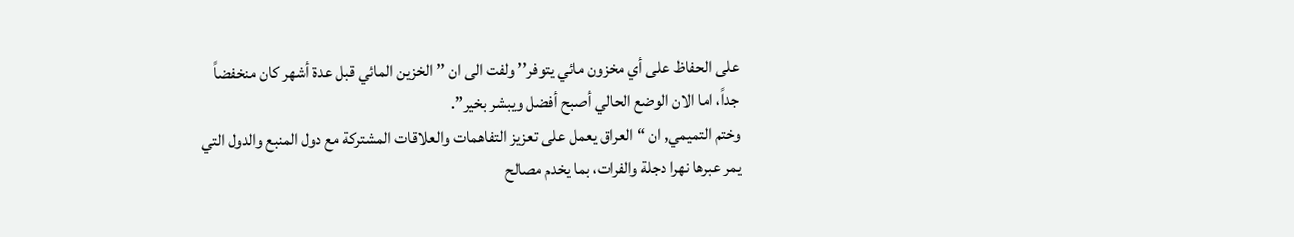على الحفاظ على أي مخزون مائي يتوفر’’ ولفت الى ان ’’ الخزين المائي قبل عدة أشهر كان منخفضاً جداً، اما الان الوضع الحالي أصبح أفضل ويبشر بخير”.
وختم التميمي, ان “العراق يعمل على تعزيز التفاهمات والعلاقات المشتركة مع دول المنبع والدول التي يمر عبرها نهرا دجلة والفرات، بما يخدم مصالح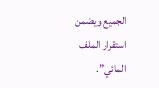الجميع ويضمن استقرار الملف المائي”.